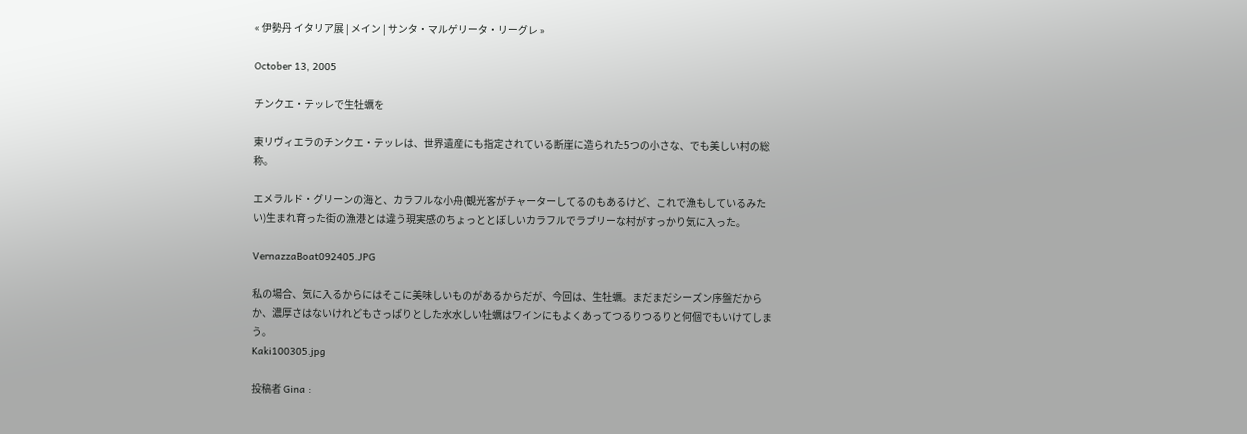« 伊勢丹 イタリア展 | メイン | サンタ・マルゲリータ・リーグレ »

October 13, 2005

チンクエ・テッレで生牡蠣を

東リヴィエラのチンクエ・テッレは、世界遺産にも指定されている断崖に造られた5つの小さな、でも美しい村の総称。

エメラルド・グリーンの海と、カラフルな小舟(観光客がチャーターしてるのもあるけど、これで漁もしているみたい)生まれ育った街の漁港とは違う現実感のちょっととぼしいカラフルでラブリーな村がすっかり気に入った。

VernazzaBoat092405.JPG

私の場合、気に入るからにはそこに美味しいものがあるからだが、今回は、生牡蠣。まだまだシーズン序盤だからか、濃厚さはないけれどもさっぱりとした水水しい牡蠣はワインにもよくあってつるりつるりと何個でもいけてしまう。
Kaki100305.jpg

投稿者 Gina :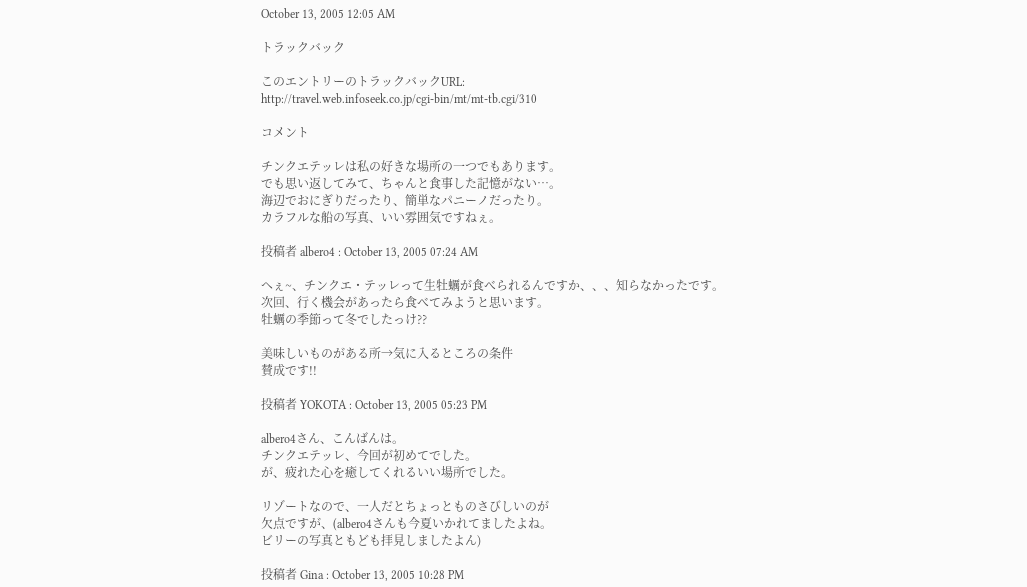October 13, 2005 12:05 AM

トラックバック

このエントリーのトラックバックURL:
http://travel.web.infoseek.co.jp/cgi-bin/mt/mt-tb.cgi/310

コメント

チンクエテッレは私の好きな場所の一つでもあります。
でも思い返してみて、ちゃんと食事した記憶がない…。
海辺でおにぎりだったり、簡単なパニーノだったり。
カラフルな船の写真、いい雰囲気ですねぇ。

投稿者 albero4 : October 13, 2005 07:24 AM

へぇ~、チンクエ・テッレって生牡蠣が食べられるんですか、、、知らなかったです。
次回、行く機会があったら食べてみようと思います。
牡蠣の季節って冬でしたっけ??

美味しいものがある所→気に入るところの条件
賛成です!!

投稿者 YOKOTA : October 13, 2005 05:23 PM

albero4さん、こんばんは。
チンクエテッレ、今回が初めてでした。
が、疲れた心を癒してくれるいい場所でした。

リゾートなので、一人だとちょっとものさびしいのが
欠点ですが、(albero4さんも今夏いかれてましたよね。
ビリーの写真ともども拝見しましたよん)

投稿者 Gina : October 13, 2005 10:28 PM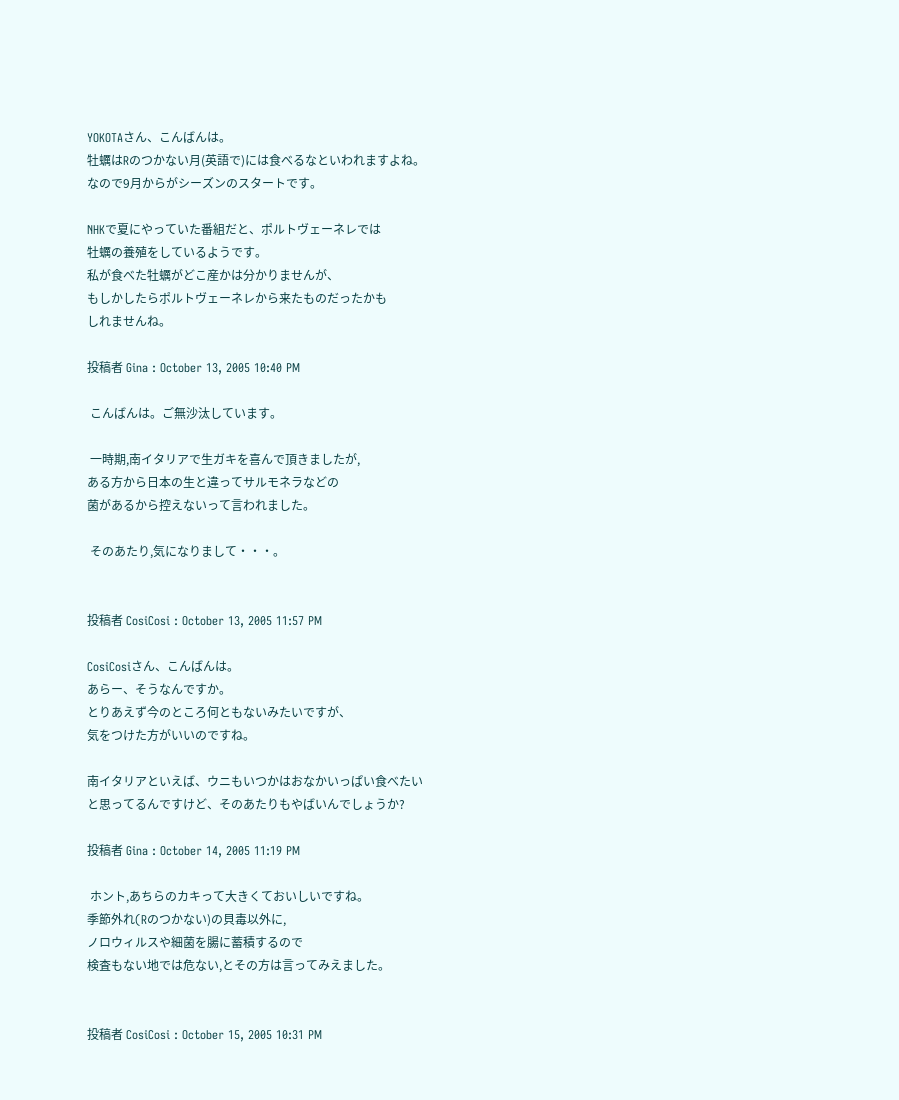YOKOTAさん、こんばんは。
牡蠣はRのつかない月(英語で)には食べるなといわれますよね。
なので9月からがシーズンのスタートです。

NHKで夏にやっていた番組だと、ポルトヴェーネレでは
牡蠣の養殖をしているようです。
私が食べた牡蠣がどこ産かは分かりませんが、
もしかしたらポルトヴェーネレから来たものだったかも
しれませんね。

投稿者 Gina : October 13, 2005 10:40 PM

 こんばんは。ご無沙汰しています。

 一時期,南イタリアで生ガキを喜んで頂きましたが,
ある方から日本の生と違ってサルモネラなどの
菌があるから控えないって言われました。

 そのあたり,気になりまして・・・。


投稿者 CosiCosi : October 13, 2005 11:57 PM

CosiCosiさん、こんばんは。
あらー、そうなんですか。
とりあえず今のところ何ともないみたいですが、
気をつけた方がいいのですね。

南イタリアといえば、ウニもいつかはおなかいっぱい食べたい
と思ってるんですけど、そのあたりもやばいんでしょうか?

投稿者 Gina : October 14, 2005 11:19 PM

 ホント,あちらのカキって大きくておいしいですね。
季節外れ(Rのつかない)の貝毒以外に,
ノロウィルスや細菌を腸に蓄積するので
検査もない地では危ない,とその方は言ってみえました。


投稿者 CosiCosi : October 15, 2005 10:31 PM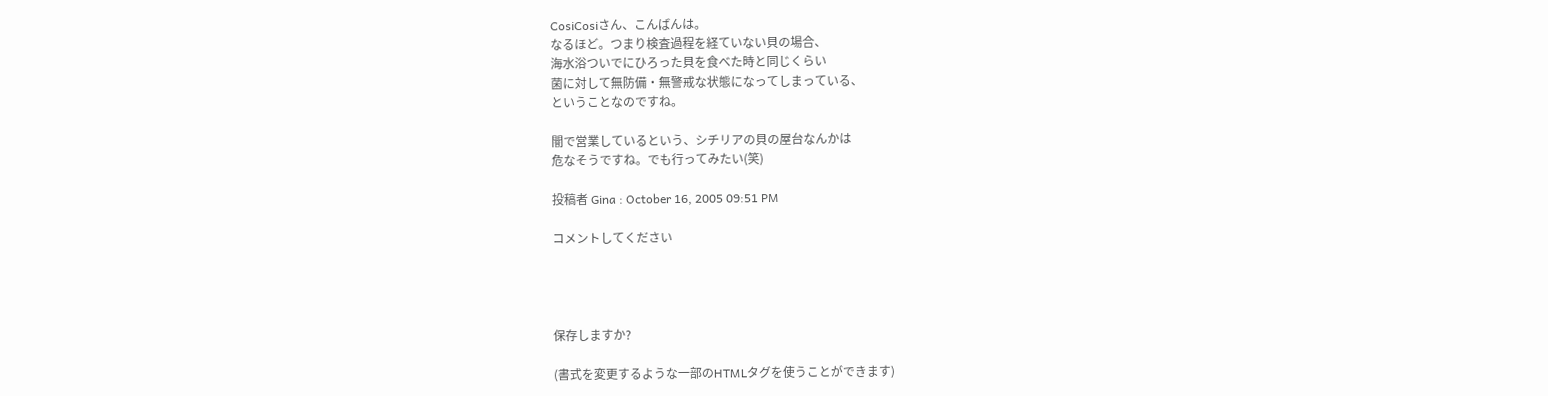CosiCosiさん、こんばんは。
なるほど。つまり検査過程を経ていない貝の場合、
海水浴ついでにひろった貝を食べた時と同じくらい
菌に対して無防備・無警戒な状態になってしまっている、
ということなのですね。

闇で営業しているという、シチリアの貝の屋台なんかは
危なそうですね。でも行ってみたい(笑)

投稿者 Gina : October 16, 2005 09:51 PM

コメントしてください




保存しますか?

(書式を変更するような一部のHTMLタグを使うことができます)